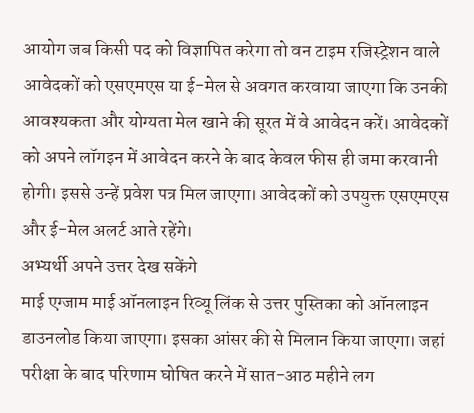आयोग जब किसी पद को विज्ञापित करेगा तो वन टाइम रजिस्ट्रेशन वाले आवेदकों को एसएमएस या ई-मेल से अवगत करवाया जाएगा कि उनकी आवश्यकता और योग्यता मेल खाने की सूरत में वे आवेदन करें। आवेदकों को अपने लॉगइन में आवेदन करने के बाद केवल फीस ही जमा करवानी होगी। इससे उन्हें प्रवेश पत्र मिल जाएगा। आवेदकों को उपयुक्त एसएमएस और ई-मेल अलर्ट आते रहेंगे।
अभ्यर्थी अपने उत्तर देख सकेंगे
माई एग्जाम माई ऑनलाइन रिव्यू लिंक से उत्तर पुस्तिका को ऑनलाइन डाउनलोड किया जाएगा। इसका आंसर की से मिलान किया जाएगा। जहां परीक्षा के बाद परिणाम घोषित करने में सात-आठ महीने लग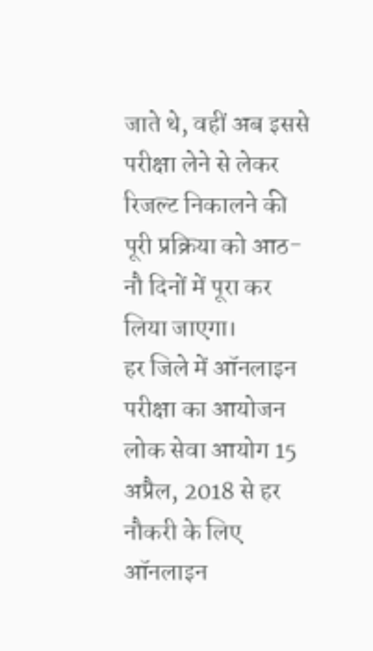जाते थे, वहीं अब इससे परीक्षा लेने से लेकर रिजल्ट निकालने की पूरी प्रक्रिया को आठ-नौ दिनों में पूरा कर लिया जाएगा।
हर जिले में ऑनलाइन परीक्षा का आयोजन
लोक सेवा आयोग 15 अप्रैल, 2018 से हर नौकरी के लिए ऑनलाइन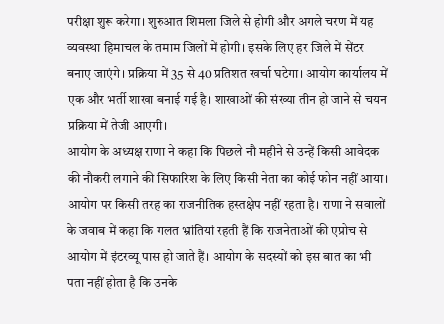परीक्षा शुरू करेगा। शुरुआत शिमला जिले से होगी और अगले चरण में यह व्यवस्था हिमाचल के तमाम जिलों में होगी। इसके लिए हर जिले में सेंटर बनाए जाएंगे। प्रक्रिया में 35 से 40 प्रतिशत खर्चा घटेगा। आयोग कार्यालय में एक और भर्ती शाखा बनाई गई है। शाखाओं की संख्या तीन हो जाने से चयन प्रक्रिया में तेजी आएगी।
आयोग के अध्यक्ष राणा ने कहा कि पिछले नौ महीने से उन्हें किसी आवेदक की नौकरी लगाने की सिफारिश के लिए किसी नेता का कोई फोन नहीं आया। आयोग पर किसी तरह का राजनीतिक हस्तक्षेप नहीं रहता है। राणा ने सवालों के जवाब में कहा कि गलत भ्रांतियां रहती हैं कि राजनेताओं की एप्रोच से आयोग में इंटरव्यू पास हो जाते हैं। आयोग के सदस्यों को इस बात का भी पता नहीं होता है कि उनके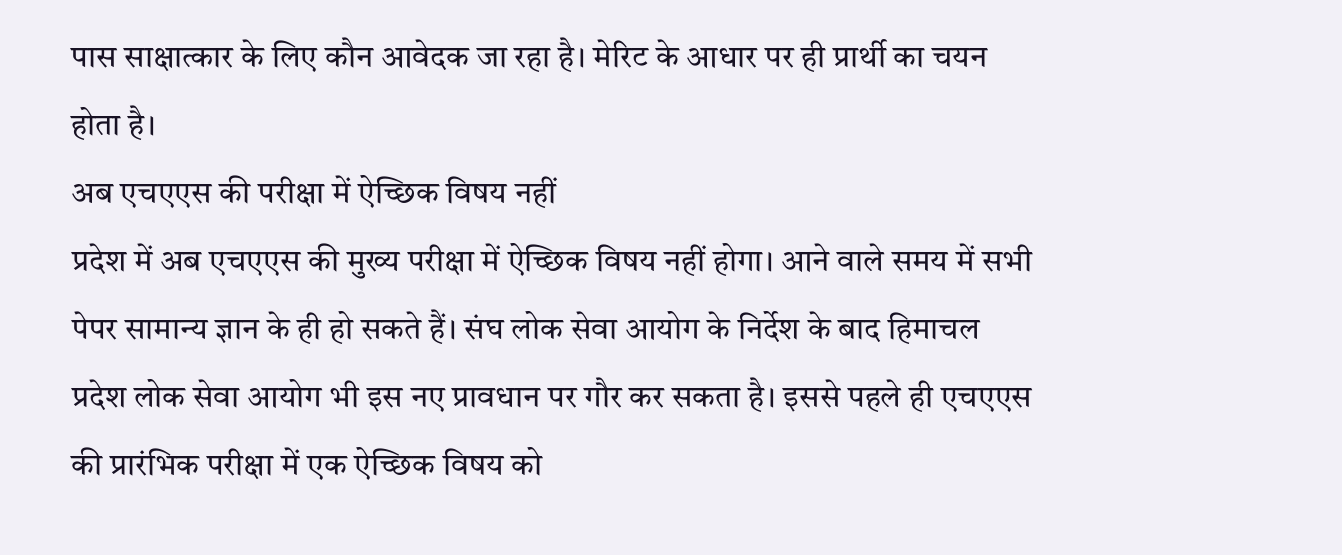पास साक्षात्कार के लिए कौन आवेदक जा रहा है। मेरिट के आधार पर ही प्रार्थी का चयन होता है।
अब एचएएस की परीक्षा में ऐच्छिक विषय नहीं
प्रदेश में अब एचएएस की मुख्य परीक्षा में ऐच्छिक विषय नहीं होगा। आने वाले समय में सभी पेपर सामान्य ज्ञान के ही हो सकते हैं। संघ लोक सेवा आयोग के निर्देश के बाद हिमाचल प्रदेश लोक सेवा आयोग भी इस नए प्रावधान पर गौर कर सकता है। इससे पहले ही एचएएस की प्रारंभिक परीक्षा में एक ऐच्छिक विषय को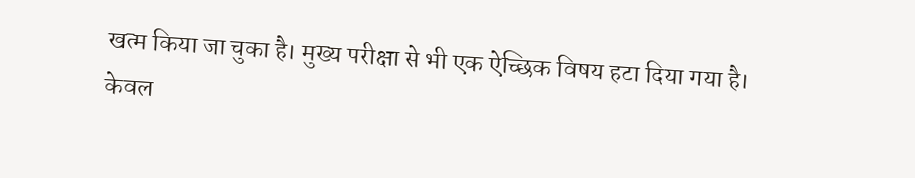खत्म किया जा चुका है। मुख्य परीक्षा से भी एक ऐच्छिक विषय हटा दिया गया है। केवल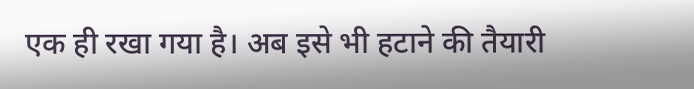एक ही रखा गया है। अब इसे भी हटाने की तैयारी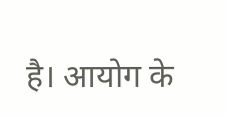है। आयोग के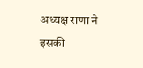अध्यक्ष राणा ने इसकी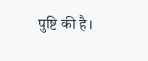पुष्टि की है।